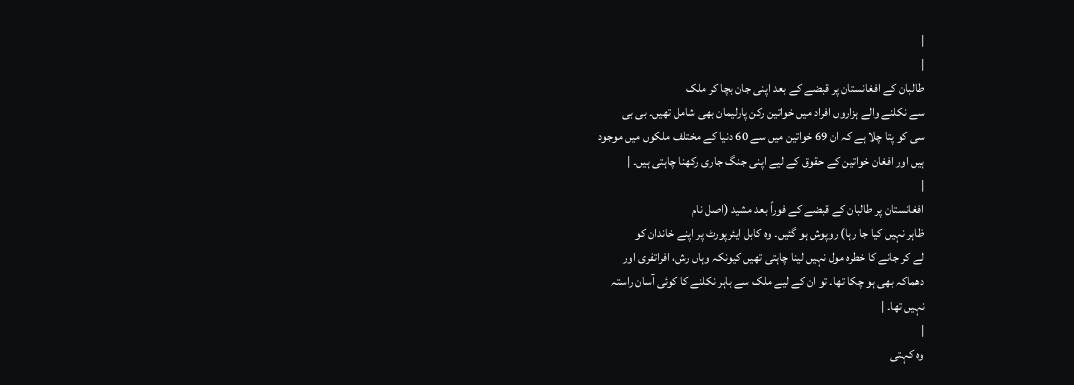|
|
طالبان کے افغانستان پر قبضے کے بعد اپنی جان بچا کر ملک
سے نکلنے والے ہزاروں افراد میں خواتین رکن پارلیمان بھی شامل تھیں۔ بی بی
سی کو پتا چلا ہے کہ ان 69 خواتین میں سے 60 دنیا کے مختلف ملکوں میں موجود
ہیں اور افغان خواتین کے حقوق کے لیے اپنی جنگ جاری رکھنا چاہتی ہیں۔ |
|
افغانستان پر طالبان کے قبضے کے فوراً بعد مشید (اصل نام
ظاہر نہیں کیا جا رہا) روپوش ہو گئیں۔ وہ کابل ایئرپورٹ پر اپنے خاندان کو
لے کر جانے کا خطرہ مول نہیں لینا چاہتی تھیں کیونکہ وہاں رش، افراتفری اور
دھماکہ بھی ہو چکا تھا۔ تو ان کے لیے ملک سے باہر نکلنے کا کوئی آسان راستہ
نہیں تھا۔ |
|
وہ کہتی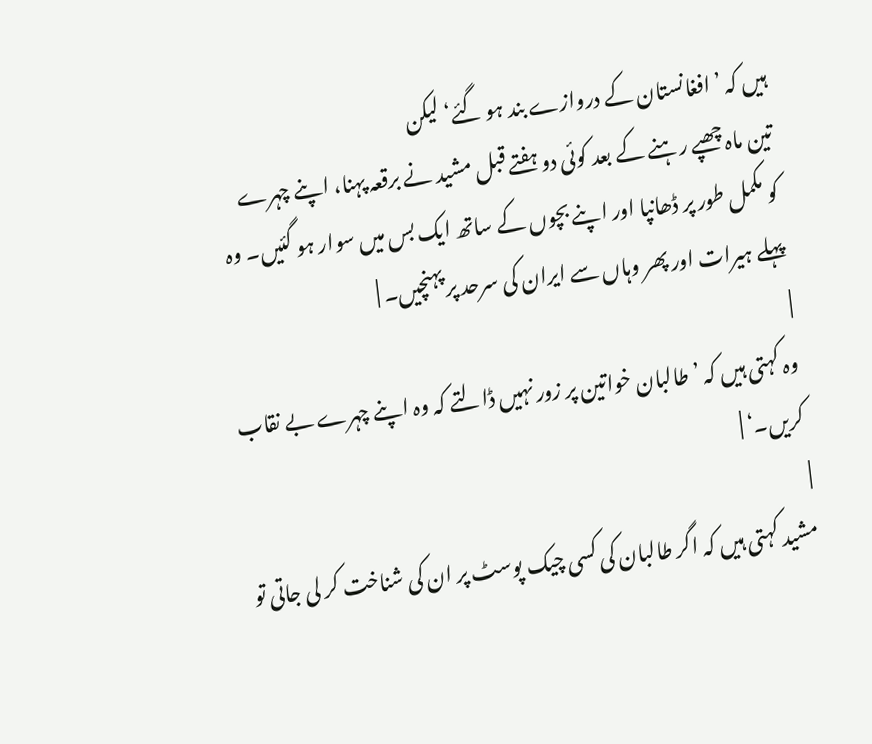ہیں کہ ’افغانستان کے دروازے بند ہو گئے‘ لیکن
تین ماہ چھپے رہنے کے بعد کوئی دو ہفتے قبل مشید نے برقعہ پہنا، اپنے چہرے
کو مکمل طور پر ڈھانپا اور اپنے بچوں کے ساتھ ایک بس میں سوار ہو گئیں۔ وہ
پہلے ہیرات اور پھر وہاں سے ایران کی سرحد پر پہنچیں۔ |
|
وہ کہتی ہیں کہ ’طالبان خواتین پر زور نہیں ڈالتے کہ وہ اپنے چہرے بے نقاب
کریں۔‘ |
|
مشید کہتی ہیں کہ اگر طالبان کی کسی چیک پوسٹ پر ان کی شناخت کر لی جاتی تو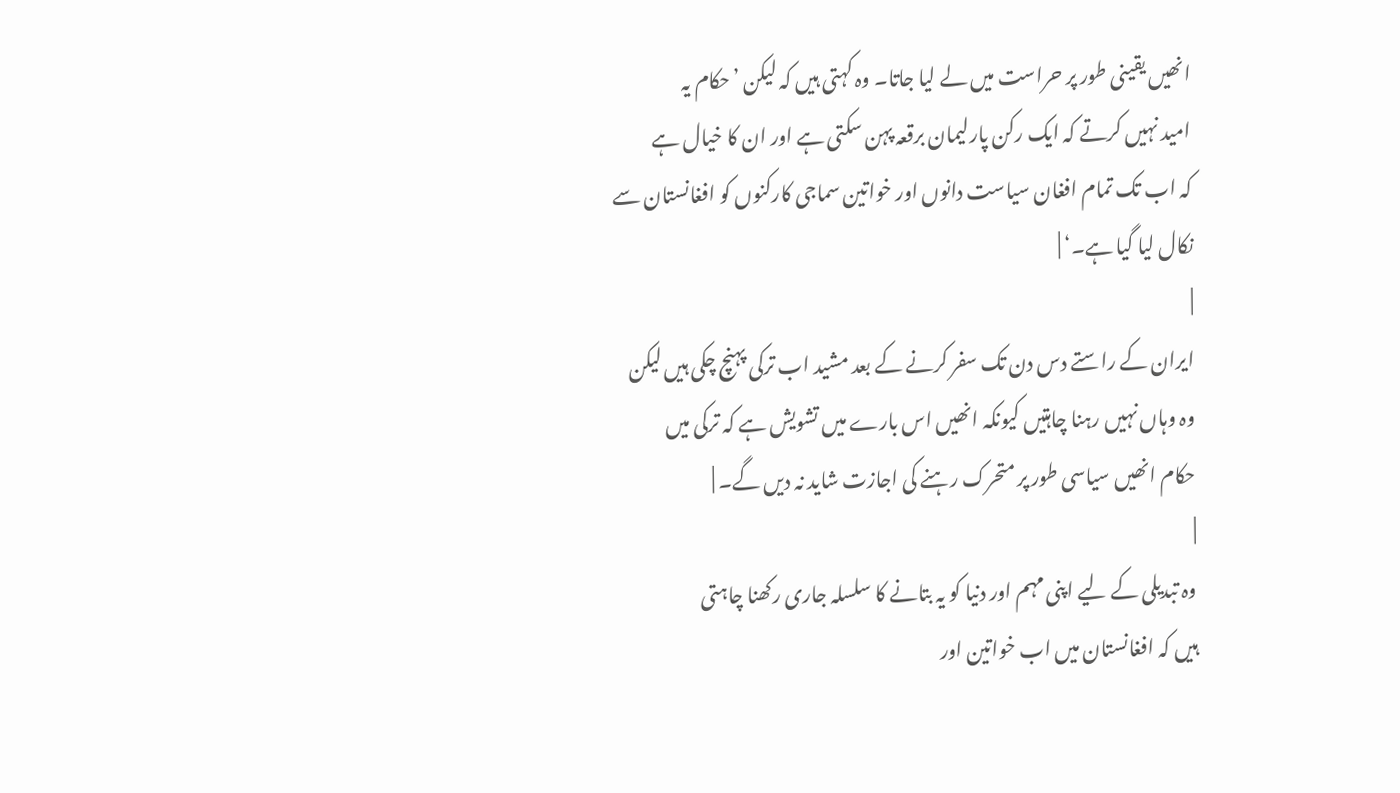انھیں یقینی طور پر حراست میں لے لیا جاتا۔ وہ کہتی ہیں کہ لیکن ’حکام یہ
امید نہیں کرتے کہ ایک رکن پارلیمان برقعہ پہن سکتی ہے اور ان کا خیال ہے
کہ اب تک تمام افغان سیاست دانوں اور خواتین سماجی کارکنوں کو افغانستان سے
نکال لیا گیا ہے۔‘ |
|
ایران کے راستے دس دن تک سفر کرنے کے بعد مشید اب ترکی پہنچ چکی ہیں لیکن
وہ وہاں نہیں رہنا چاہتیں کیونکہ انھیں اس بارے میں تشویش ہے کہ ترکی میں
حکام انھیں سیاسی طور پر متحرک رہنے کی اجازت شاید نہ دیں گے۔ |
|
وہ تبدیلی کے لیے اپنی مہم اور دنیا کو یہ بتانے کا سلسلہ جاری رکھنا چاہتی
ہیں کہ افغانستان میں اب خواتین اور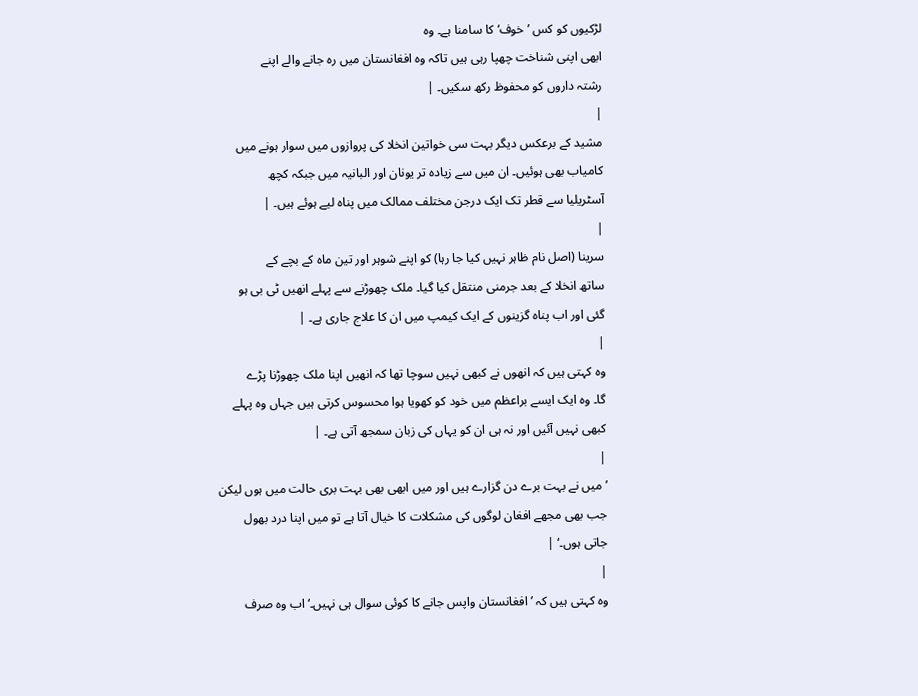لڑکیوں کو کس ’خوف‘ کا سامنا ہے۔ وہ
ابھی اپنی شناخت چھپا رہی ہیں تاکہ وہ افغانستان میں رہ جانے والے اپنے
رشتہ داروں کو محفوظ رکھ سکیں۔ |
|
مشید کے برعکس دیگر بہت سی خواتین انخلا کی پروازوں میں سوار ہونے میں
کامیاب بھی ہوئیں۔ ان میں سے زیادہ تر یونان اور البانیہ میں جبکہ کچھ
آسٹریلیا سے قطر تک ایک درجن مختلف ممالک میں پناہ لیے ہوئے ہیں۔ |
|
سرینا (اصل نام ظاہر نہیں کیا جا رہا) کو اپنے شوہر اور تین ماہ کے بچے کے
ساتھ انخلا کے بعد جرمنی منتقل کیا گیا۔ ملک چھوڑنے سے پہلے انھیں ٹی بی ہو
گئی اور اب پناہ گزینوں کے ایک کیمپ میں ان کا علاج جاری ہے۔ |
|
وہ کہتی ہیں کہ انھوں نے کبھی نہیں سوچا تھا کہ انھیں اپنا ملک چھوڑنا پڑے
گا۔ وہ ایک ایسے براعظم میں خود کو کھویا ہوا محسوس کرتی ہیں جہاں وہ پہلے
کبھی نہیں آئیں اور نہ ہی ان کو یہاں کی زبان سمجھ آتی ہے۔ |
|
’میں نے بہت برے دن گزارے ہیں اور میں ابھی بھی بہت بری حالت میں ہوں لیکن
جب بھی مجھے افغان لوگوں کی مشکلات کا خیال آتا ہے تو میں اپنا درد بھول
جاتی ہوں۔‘ |
|
وہ کہتی ہیں کہ ’افغانستان واپس جانے کا کوئی سوال ہی نہیں۔‘ اب وہ صرف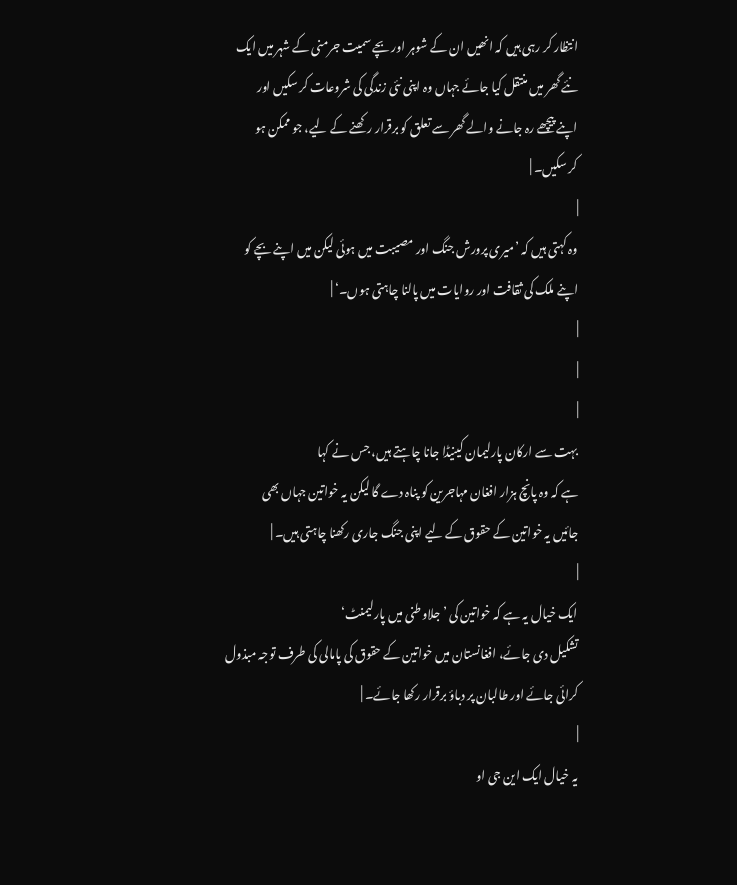انتظار کر رہی ہیں کہ انھیں ان کے شوہر اور بچے سمیت جرمنی کے شہر میں ایک
نئے گھر میں منتقل کیا جائے جہاں وہ اپنی نئی زندگی کی شروعات کر سکیں اور
اپنے پیچھے رہ جانے والے گھر سے تعلق کو برقرار رکھنے کے لیے، جو ممکن ہو
کر سکیں۔ |
|
وہ کہتی ہیں کہ ’میری پرورش جنگ اور مصیبت میں ہوئی لیکن میں اپنے بچے کو
اپنے ملک کی ثقافت اور روایات میں پالنا چاہتی ہوں۔‘ |
|
|
|
بہت سے ارکان پارلیمان کینیڈا جانا چاہتے ہیں، جس نے کہا
ہے کہ وہ پانچ ہزار افغان مہاجرین کو پناہ دے گا لیکن یہ خواتین جہاں بھی
جائیں یہ خواتین کے حقوق کے لیے اپنی جنگ جاری رکھنا چاہتی ہیں۔ |
|
ایک خیال یہ ہے کہ خواتین کی ’جلاوطنی میں پارلیمنٹ‘
تشکیل دی جائے، افغانستان میں خواتین کے حقوق کی پامالی کی طرف توجہ مبذول
کرائی جائے اور طالبان پر دباؤ برقرار رکھا جائے۔ |
|
یہ خیال ایک این جی او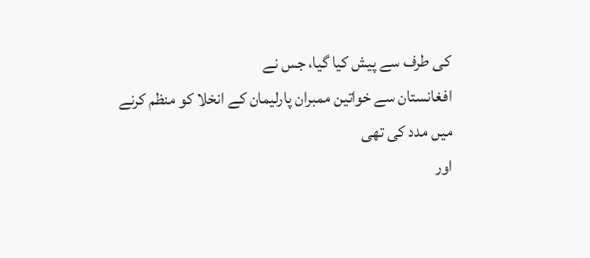کی طرف سے پیش کیا گیا، جس نے
افغانستان سے خواتین ممبران پارلیمان کے انخلا کو منظم کرنے میں مدد کی تھی
اور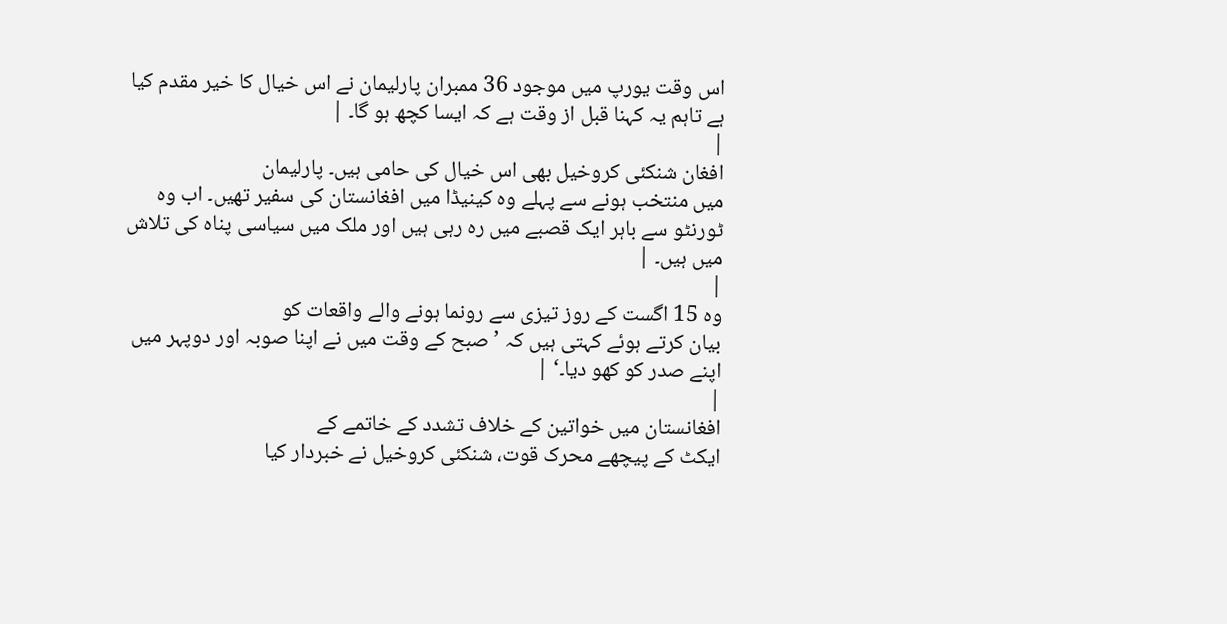اس وقت یورپ میں موجود 36 ممبران پارلیمان نے اس خیال کا خیر مقدم کیا
ہے تاہم یہ کہنا قبل از وقت ہے کہ ایسا کچھ ہو گا۔ |
|
افغان شنکئی کروخیل بھی اس خیال کی حامی ہیں۔ پارلیمان
میں منتخب ہونے سے پہلے وہ کینیڈا میں افغانستان کی سفیر تھیں۔ اب وہ
ٹورنٹو سے باہر ایک قصبے میں رہ رہی ہیں اور ملک میں سیاسی پناہ کی تلاش
میں ہیں۔ |
|
وہ 15 اگست کے روز تیزی سے رونما ہونے والے واقعات کو
بیان کرتے ہوئے کہتی ہیں کہ ’صبح کے وقت میں نے اپنا صوبہ اور دوپہر میں
اپنے صدر کو کھو دیا۔‘ |
|
افغانستان میں خواتین کے خلاف تشدد کے خاتمے کے
ایکٹ کے پیچھے محرک قوت، شنکئی کروخیل نے خبردار کیا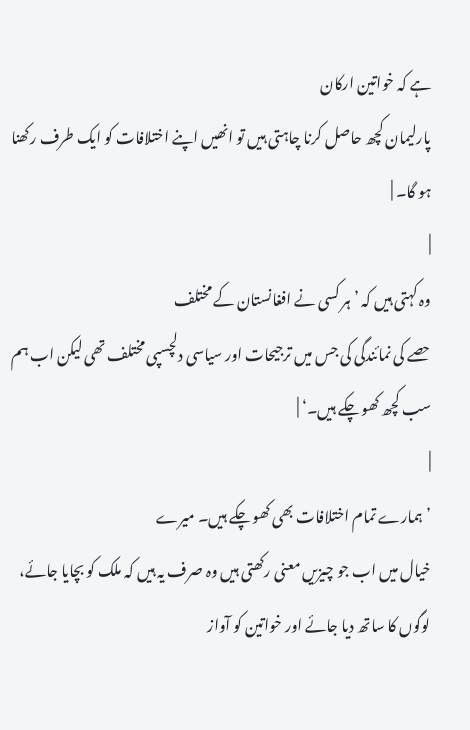ہے کہ خواتین ارکان
پارلیمان کچھ حاصل کرنا چاہتی ہیں تو انھیں اپنے اختلافات کو ایک طرف رکھنا
ہو گا۔ |
|
وہ کہتی ہیں کہ ’ہر کسی نے افغانستان کے مختلف
حصے کی نمائندگی کی جس میں ترجیحات اور سیاسی دلچسپی مختلف تھی لیکن اب ہم
سب کچھ کھو چکے ہیں۔‘ |
|
’ہمارے تمام اختلافات بھی کھو چکے ہیں۔ میرے
خیال میں اب جو چیزیں معنی رکھتی ہیں وہ صرف یہ ہیں کہ ملک کو بچایا جائے،
لوگوں کا ساتھ دیا جائے اور خواتین کو آواز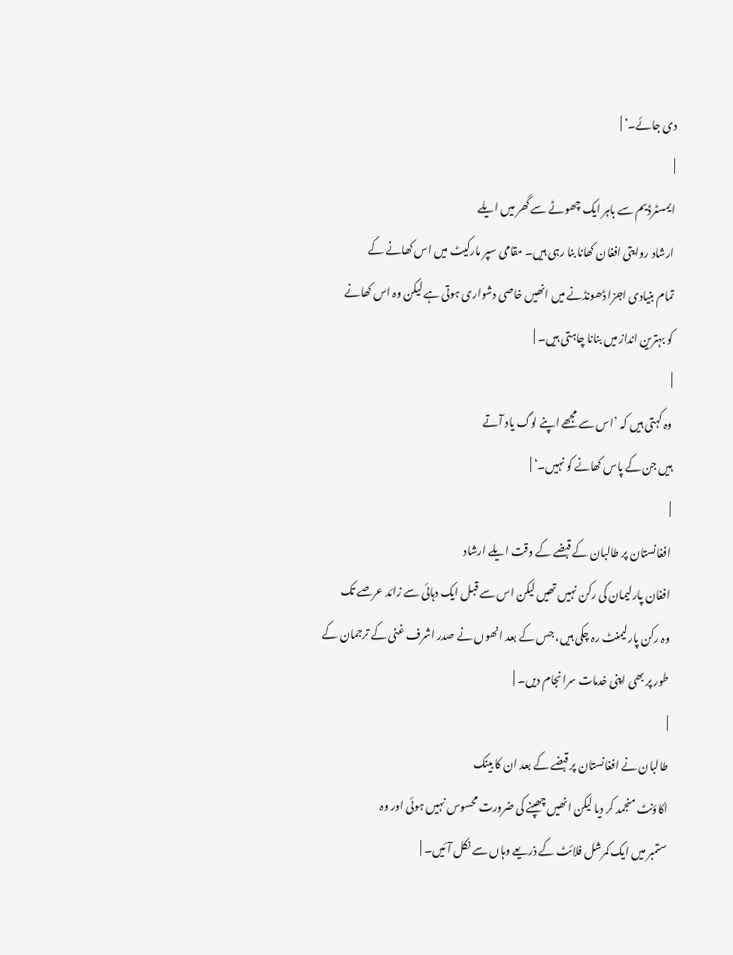دی جائے۔‘ |
|
ایمسٹرڈیم سے باہر ایک چھوٹے سے گھر میں ایلے
ارشاد روایتی افغان کھانا بنا رہی ہیں۔ مقامی سپر مارکیٹ میں اس کھانے کے
تمام بنیادی اجزا ڈھونڈنے میں انھیں خاصی دشواری ہوتی ہے لیکن وہ اس کھانے
کو بہترین انداز میں بنانا چاہتی ہیں۔ |
|
وہ کہتی ہیں کہ ’اس سے مجھے اپنے لوگ یاد آتے
ہیں جن کے پاس کھانے کو نہیں۔‘ |
|
افغانستان پر طالبان کے قبضے کے وقت ایلے ارشاد
افغان پارلیمان کی رکن نہیں تھیں لیکن اس سے قبل ایک دہائی سے زائد عرصے تک
وہ رکن پارلیمنٹ رہ چکی ہیں، جس کے بعد انھوں نے صدر اشرف غنی کے ترجمان کے
طور پر بھی اپنی خدمات سرانجام دیں۔ |
|
طالبان نے افغانستان پر قبضے کے بعد ان کا بینک
اکاؤنٹ منجمد کر دیا لیکن انھیں چھپنے کی ضرورت محسوس نہیں ہوئی اور وہ
ستمبر میں ایک کمرشل فلائٹ کے ذریعے وہاں سے نکل آئیں۔ |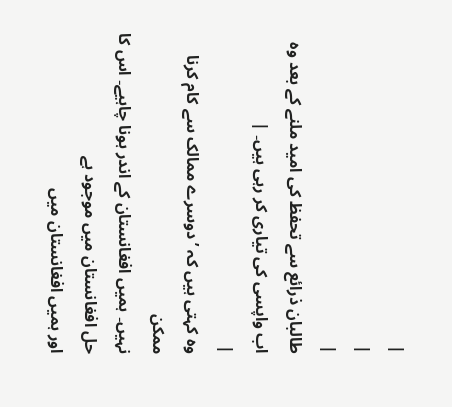|
|
|
طالبان ذرائع سے تحفظ کی امید ملنے کے بعد وہ
اب واپسی کی تیاری کر رہی ہیں۔ |
|
وہ کہتی ہیں کہ ’دوسرے ممالک سے کام کرنا ممکن
نہیں۔ ہمیں افغانستان کے اندر ہونا چاہیے۔ اس کا حل افغانستان میں موجود ہے
اور ہمیں افغانستان میں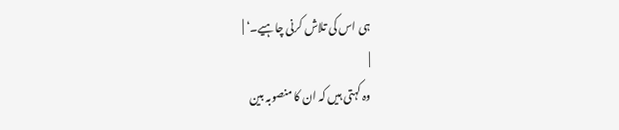ہی اس کی تلاش کرنی چاہیے۔‘ |
|
وہ کہتی ہیں کہ ان کا منصوبہ بین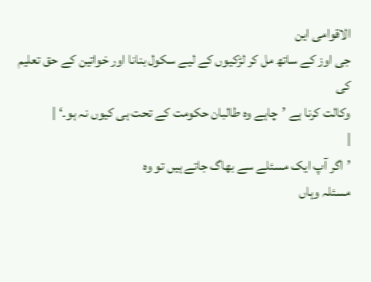الاقوامی این
جی اوز کے ساتھ مل کر لڑکیوں کے لیے سکول بنانا اور خواتین کے حق تعلیم کی
وکالت کرنا ہے ’چاہے وہ طالبان حکومت کے تحت ہی کیوں نہ ہو۔‘ |
|
’اگر آپ ایک مسئلے سے بھاگ جاتے ہیں تو وہ
مسئلہ وہاں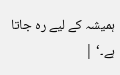ہمیشہ کے لیے رہ جاتا ہے۔‘ |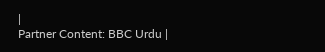|
Partner Content: BBC Urdu |